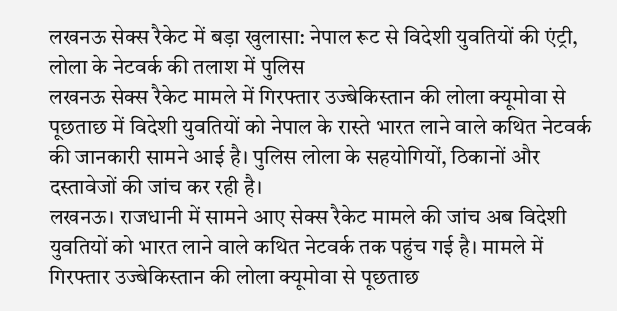लखनऊ सेक्स रैकेट में बड़ा खुलासा: नेपाल रूट से विदेशी युवतियों की एंट्री, लोला के नेटवर्क की तलाश में पुलिस
लखनऊ सेक्स रैकेट मामले में गिरफ्तार उज्बेकिस्तान की लोला क्यूमोवा से पूछताछ में विदेशी युवतियों को नेपाल के रास्ते भारत लाने वाले कथित नेटवर्क की जानकारी सामने आई है। पुलिस लोला के सहयोगियों, ठिकानों और दस्तावेजों की जांच कर रही है।
लखनऊ। राजधानी में सामने आए सेक्स रैकेट मामले की जांच अब विदेशी युवतियों को भारत लाने वाले कथित नेटवर्क तक पहुंच गई है। मामले में गिरफ्तार उज्बेकिस्तान की लोला क्यूमोवा से पूछताछ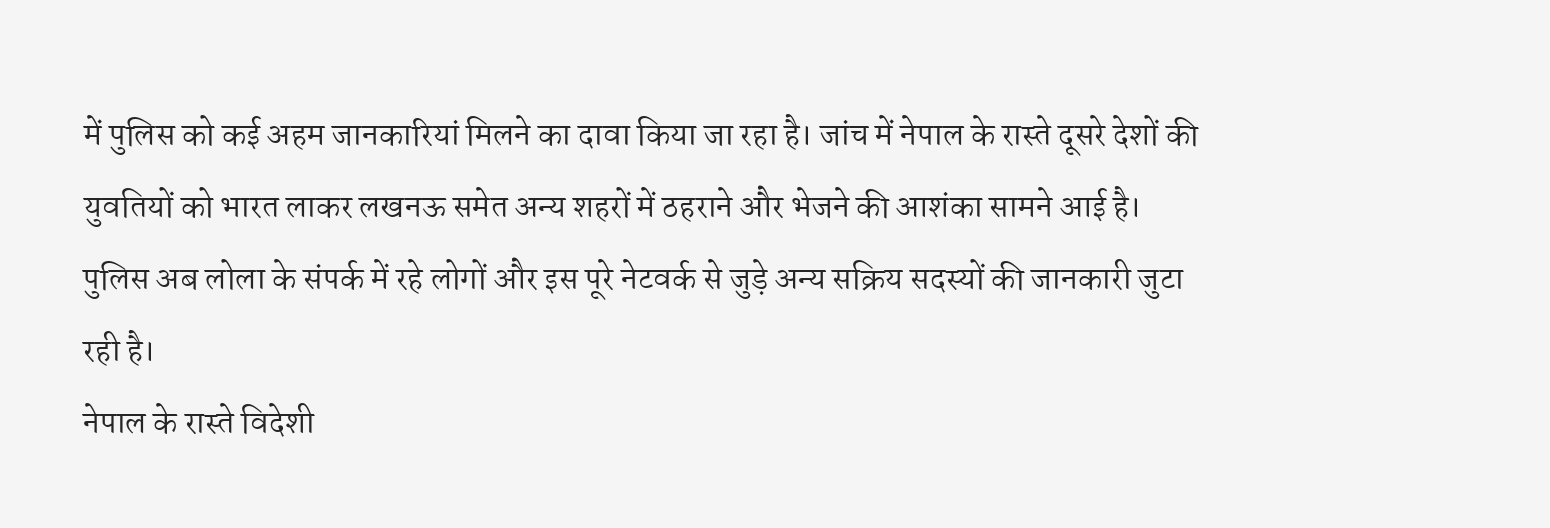में पुलिस को कई अहम जानकारियां मिलने का दावा किया जा रहा है। जांच में नेपाल के रास्ते दूसरे देशों की युवतियों को भारत लाकर लखनऊ समेत अन्य शहरों में ठहराने और भेजने की आशंका सामने आई है। पुलिस अब लोला के संपर्क में रहे लोगों और इस पूरे नेटवर्क से जुड़े अन्य सक्रिय सदस्यों की जानकारी जुटा रही है।
नेपाल के रास्ते विदेशी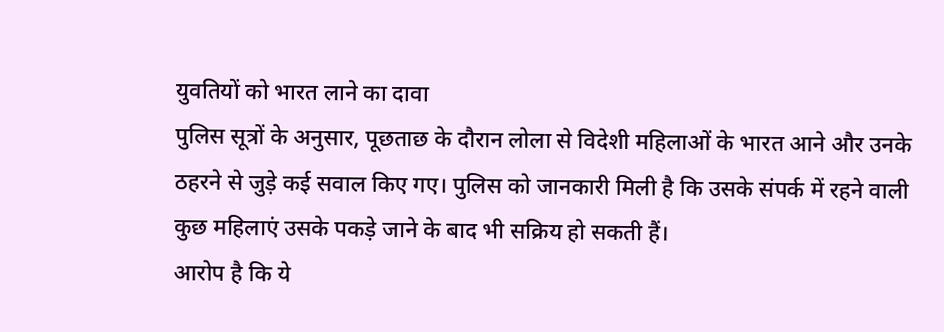युवतियों को भारत लाने का दावा
पुलिस सूत्रों के अनुसार, पूछताछ के दौरान लोला से विदेशी महिलाओं के भारत आने और उनके ठहरने से जुड़े कई सवाल किए गए। पुलिस को जानकारी मिली है कि उसके संपर्क में रहने वाली कुछ महिलाएं उसके पकड़े जाने के बाद भी सक्रिय हो सकती हैं।
आरोप है कि ये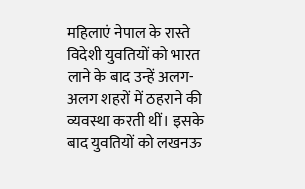महिलाएं नेपाल के रास्ते विदेशी युवतियों को भारत लाने के बाद उन्हें अलग-अलग शहरों में ठहराने की व्यवस्था करती थीं। इसके बाद युवतियों को लखनऊ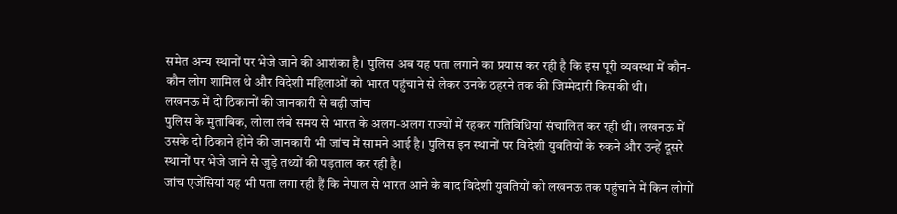समेत अन्य स्थानों पर भेजे जाने की आशंका है। पुलिस अब यह पता लगाने का प्रयास कर रही है कि इस पूरी व्यवस्था में कौन-कौन लोग शामिल थे और विदेशी महिलाओं को भारत पहुंचाने से लेकर उनके ठहरने तक की जिम्मेदारी किसकी थी।
लखनऊ में दो ठिकानों की जानकारी से बढ़ी जांच
पुलिस के मुताबिक, लोला लंबे समय से भारत के अलग-अलग राज्यों में रहकर गतिविधियां संचालित कर रही थी। लखनऊ में उसके दो ठिकाने होने की जानकारी भी जांच में सामने आई है। पुलिस इन स्थानों पर विदेशी युवतियों के रुकने और उन्हें दूसरे स्थानों पर भेजे जाने से जुड़े तथ्यों की पड़ताल कर रही है।
जांच एजेंसियां यह भी पता लगा रही हैं कि नेपाल से भारत आने के बाद विदेशी युवतियों को लखनऊ तक पहुंचाने में किन लोगों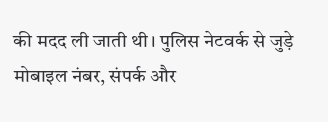की मदद ली जाती थी। पुलिस नेटवर्क से जुड़े मोबाइल नंबर, संपर्क और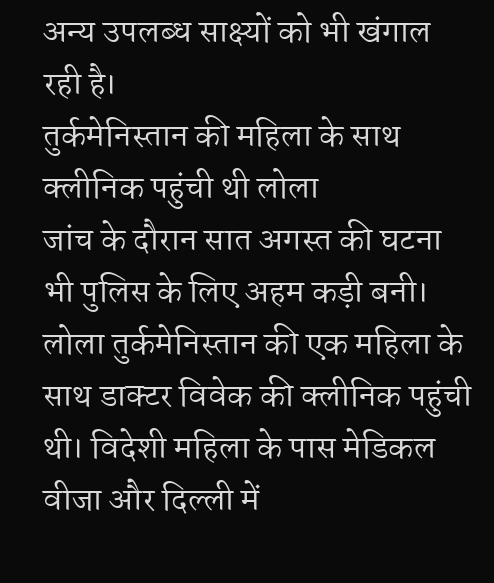अन्य उपलब्ध साक्ष्यों को भी खंगाल रही है।
तुर्कमेनिस्तान की महिला के साथ क्लीनिक पहुंची थी लोला
जांच के दौरान सात अगस्त की घटना भी पुलिस के लिए अहम कड़ी बनी। लोला तुर्कमेनिस्तान की एक महिला के साथ डाक्टर विवेक की क्लीनिक पहुंची थी। विदेशी महिला के पास मेडिकल वीजा और दिल्ली में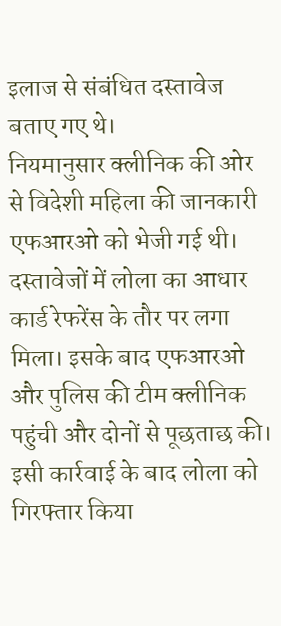इलाज से संबंधित दस्तावेज बताए गए थे।
नियमानुसार क्लीनिक की ओर से विदेशी महिला की जानकारी एफआरओ को भेजी गई थी। दस्तावेजों में लोला का आधार कार्ड रेफरेंस के तौर पर लगा मिला। इसके बाद एफआरओ और पुलिस की टीम क्लीनिक पहुंची और दोनों से पूछताछ की। इसी कार्रवाई के बाद लोला को गिरफ्तार किया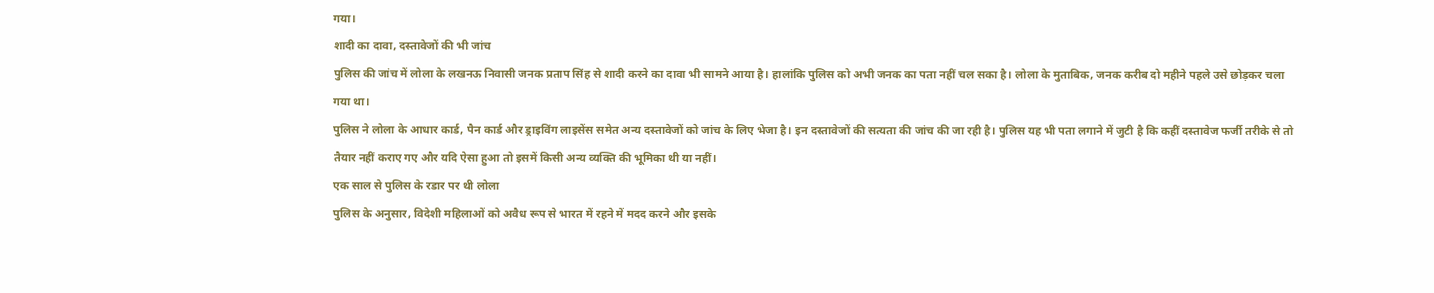गया।
शादी का दावा, दस्तावेजों की भी जांच
पुलिस की जांच में लोला के लखनऊ निवासी जनक प्रताप सिंह से शादी करने का दावा भी सामने आया है। हालांकि पुलिस को अभी जनक का पता नहीं चल सका है। लोला के मुताबिक, जनक करीब दो महीने पहले उसे छोड़कर चला गया था।
पुलिस ने लोला के आधार कार्ड, पैन कार्ड और ड्राइविंग लाइसेंस समेत अन्य दस्तावेजों को जांच के लिए भेजा है। इन दस्तावेजों की सत्यता की जांच की जा रही है। पुलिस यह भी पता लगाने में जुटी है कि कहीं दस्तावेज फर्जी तरीके से तो तैयार नहीं कराए गए और यदि ऐसा हुआ तो इसमें किसी अन्य व्यक्ति की भूमिका थी या नहीं।
एक साल से पुलिस के रडार पर थी लोला
पुलिस के अनुसार, विदेशी महिलाओं को अवैध रूप से भारत में रहने में मदद करने और इसके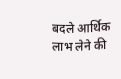बदले आर्थिक लाभ लेने की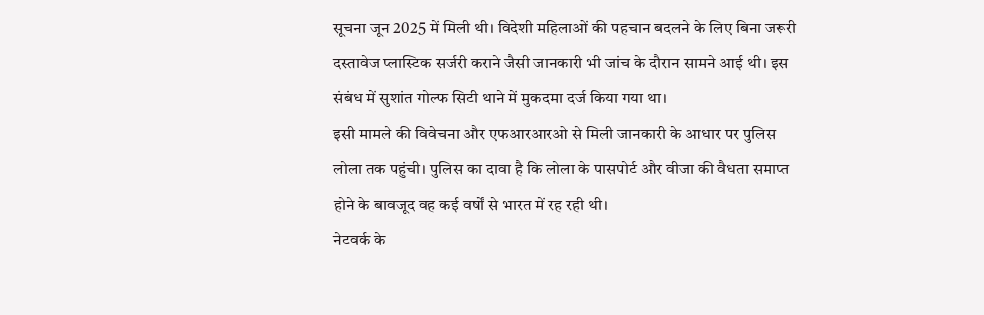सूचना जून 2025 में मिली थी। विदेशी महिलाओं की पहचान बदलने के लिए बिना जरूरी दस्तावेज प्लास्टिक सर्जरी कराने जैसी जानकारी भी जांच के दौरान सामने आई थी। इस संबंध में सुशांत गोल्फ सिटी थाने में मुकदमा दर्ज किया गया था।
इसी मामले की विवेचना और एफआरआरओ से मिली जानकारी के आधार पर पुलिस लोला तक पहुंची। पुलिस का दावा है कि लोला के पासपोर्ट और वीजा की वैधता समाप्त होने के बावजूद वह कई वर्षों से भारत में रह रही थी।
नेटवर्क के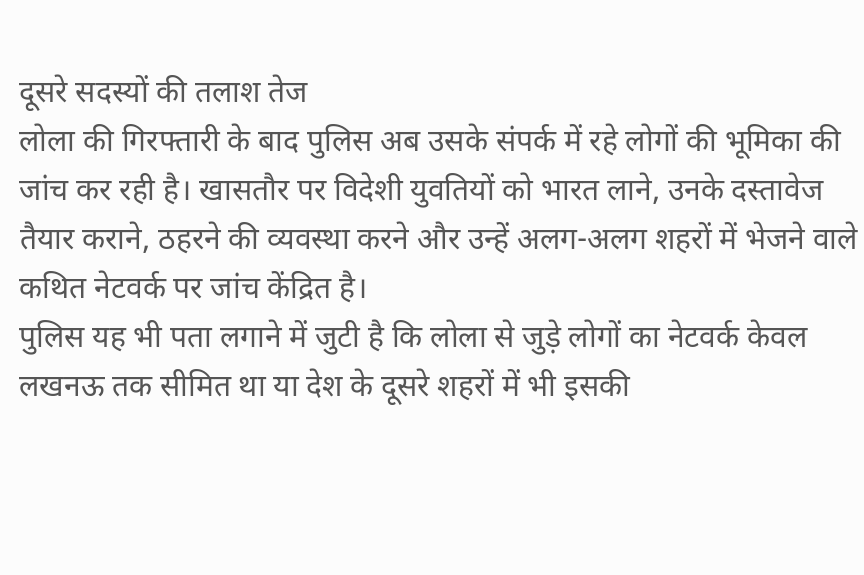दूसरे सदस्यों की तलाश तेज
लोला की गिरफ्तारी के बाद पुलिस अब उसके संपर्क में रहे लोगों की भूमिका की जांच कर रही है। खासतौर पर विदेशी युवतियों को भारत लाने, उनके दस्तावेज तैयार कराने, ठहरने की व्यवस्था करने और उन्हें अलग-अलग शहरों में भेजने वाले कथित नेटवर्क पर जांच केंद्रित है।
पुलिस यह भी पता लगाने में जुटी है कि लोला से जुड़े लोगों का नेटवर्क केवल लखनऊ तक सीमित था या देश के दूसरे शहरों में भी इसकी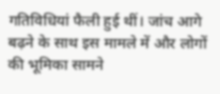गतिविधियां फैली हुई थीं। जांच आगे बढ़ने के साथ इस मामले में और लोगों की भूमिका सामने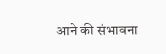आने की संभावना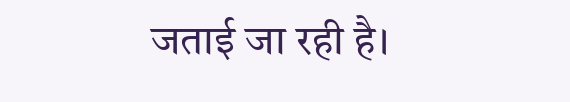जताई जा रही है।